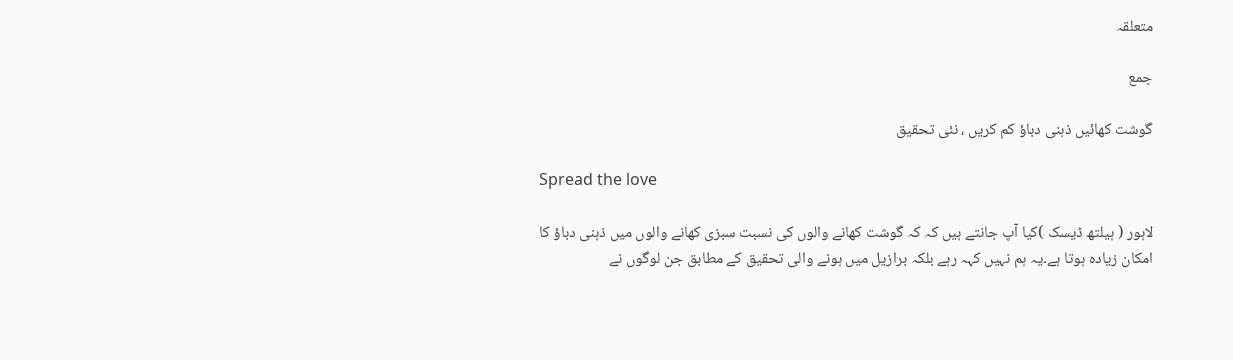متعلقہ

جمع

گوشت کھائیں ذہنی دباؤ کم کریں ، نئی تحقیق

Spread the love

لاہور ( ہیلتھ ڈیسک )کیا آپ جانتے ہیں کہ کہ گوشت کھانے والوں کی نسبت سبزی کھانے والوں میں ذہنی دباؤ کا امکان زیادہ ہوتا ہے۔یہ ہم نہیں کہہ رہے بلکہ برازیل میں ہونے والی تحقیق کے مطابق جن لوگوں نے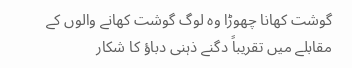گوشت کھانا چھوڑا وہ لوگ گوشت کھانے والوں کے مقابلے میں تقریباً دگنے ذہنی دباؤ کا شکار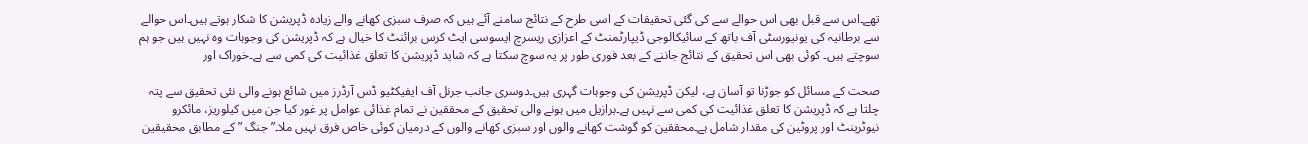تھے۔اس سے قبل بھی اس حوالے سے کی گئی تحقیقات کے اسی طرح کے نتائج سامنے آئے ہیں کہ صرف سبزی کھانے والے زیادہ ڈپریشن کا شکار ہوتے ہیں۔اس حوالے سے برطانیہ کی یونیورسٹی آف باتھ کے سائیکالوجی ڈیپارٹمنٹ کے اعزازی ریسرچ ایسوسی ایٹ کرس برائنٹ کا خیال ہے کہ ڈپریشن کی وجوہات وہ نہیں ہیں جو ہم سوچتے ہیں۔ کوئی بھی اس تحقیق کے نتائج جاننے کے بعد فوری طور پر یہ سوچ سکتا ہے کہ شاید ڈپریشن کا تعلق غذائیت کی کمی سے ہے۔خوراک اور

صحت کے مسائل کو جوڑنا تو آسان ہے، لیکن ڈپریشن کی وجوہات گہری ہیں۔دوسری جانب جرنل آف ایفیکٹیو ڈس آرڈرز میں شائع ہونے والی نئی تحقیق سے پتہ چلتا ہے کہ ڈپریشن کا تعلق غذائیت کی کمی سے نہیں ہے۔برازیل میں ہونے والی تحقیق کے محققین نے تمام غذائی عوامل پر غور کیا جن میں کیلوریز، مائکرو نیوٹرینٹ اور پروٹین کی مقدار شامل ہے۔محققین کو گوشت کھانے والوں اور سبزی کھانے والوں کے درمیان کوئی خاص فرق نہیں ملا۔” جنگ ” کے مطابق محقیقین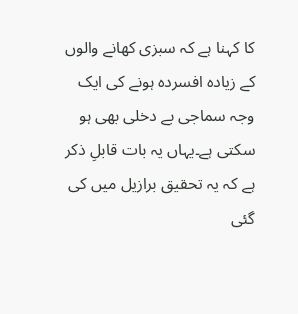کا کہنا ہے کہ سبزی کھانے والوں کے زیادہ افسردہ ہونے کی ایک وجہ سماجی بے دخلی بھی ہو سکتی ہے۔یہاں یہ بات قابلِ ذکر ہے کہ یہ تحقیق برازیل میں کی گئی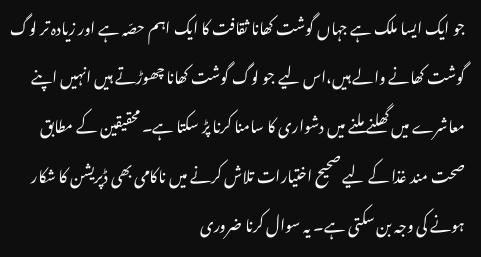جو ایک ایسا ملک ہے جہاں گوشت کھانا ثقافت کا ایک اہم حصّہ ہے اور زیادہ تر لوگ گوشت کھانے والے ہیں،اس لیے جو لوگ گوشت کھانا چھوڑتے ہیں انہیں اپنے معاشرے میں گھلنے ملنے میں دشواری کا سامنا کرنا پڑ سکتا ہے۔ محقیقین کے مطابق صحت مند غذا کے لیے صحیح اختیارات تلاش کرنے میں ناکامی بھی ڈپریشن کا شکار ہونے کی وجہ بن سکتی ہے۔ یہ سوال کرنا ضروری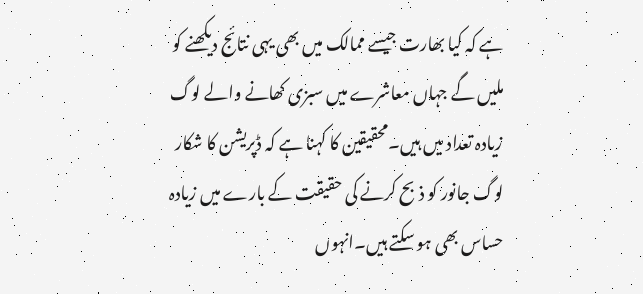ہے کہ کیا بھارت جیسے ممالک میں بھی یہی نتائج دیکھنے کو ملیں گے جہاں معاشرے میں سبزی کھانے والے لوگ زیادہ تعداد میں ہیں۔محقیقین کا کہنا ہے کہ ڈپریشن کا شکار لوگ جانور کو ذبح کرنے کی حقیقت کے بارے میں زیادہ حساس بھی ہو سکتے ہیں۔انہوں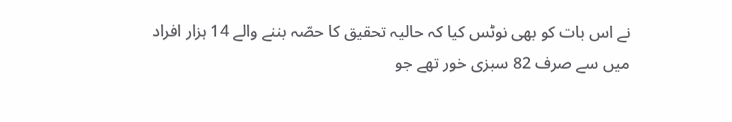نے اس بات کو بھی نوٹس کیا کہ حالیہ تحقیق کا حصّہ بننے والے 14 ہزار افراد میں سے صرف 82 سبزی خور تھے جو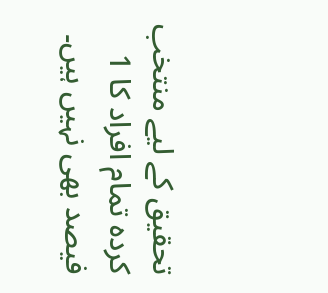تحقیق کے لیے منتخب کردہ تمام افراد کا 1 فیصد بھی نہیں ہیں۔